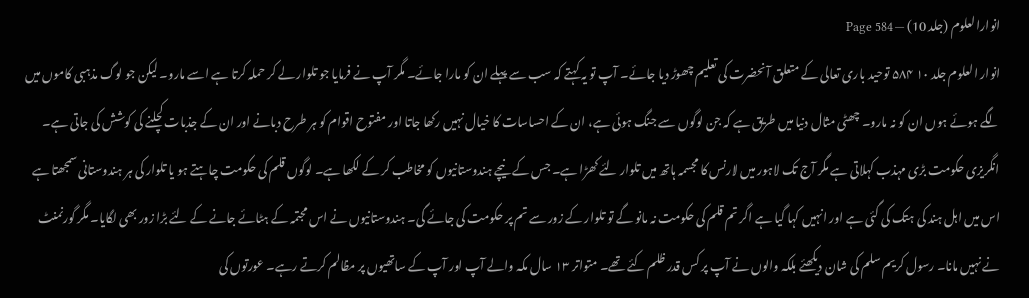انوارالعلوم (جلد 10) — Page 584
انوار العلوم جلد ۱۰ ۵۸۴ توحید باری تعالی کے متعلق آنحضرت کی تعلیم چھوڑ دیا جائے۔ آپ تو یہ کہتے کہ سب سے پہلے ان کو مارا جائے۔ مگر آپ نے فرمایا جو تلوار لے کر حملہ کرتا ہے اسے مارو۔ لیکن جو لوگ مذہبی کاموں میں لگے ہوئے ہوں ان کو نہ مارو۔ چھٹی مثال دنیا میں طریق ہے کہ جن لوگوں سے جنگ ہوئی ہے، ان کے احساسات کا خیال نہیں رکھا جاتا اور مفتوح اقوام کو ہر طرح دبانے اور ان کے جذبات کچلنے کی کوشش کی جاتی ہے۔ انگریزی حکومت بڑی مہذب کہلاتی ہے مگر آج تک لاہور میں لارنس کا مجسمہ ہاتھ میں تلوار لئے کھڑا ہے۔ جس کے نیچے ہندوستانیوں کو مخاطب کر کے لکھا ہے۔ لوگوں قلم کی حکومت چاہتے ہو یا تلوار کی ہر ہندوستانی سمجھتا ہے اس میں اہل ہند کی ہتک کی گئی ہے اور انہیں کہا گیا ہے اگر تم قلم کی حکومت نہ مانو گے تو تلوار کے زور سے تم پر حکومت کی جائے گی۔ ہندوستانیوں نے اس مجتمہ کے ہٹائے جانے کے لئے بڑا زور بھی لگایا۔ مگر گورنمنٹ نے نہیں مانا۔ رسول کریم سلم کی شان دیکھئے بلکہ والوں نے آپ پر کس قدر ظلم کئے تھے۔ متواتر ۱۳ سال مکہ والے آپ اور آپ کے ساتھیوں پر مظالم کرتے رہے۔ عورتوں کی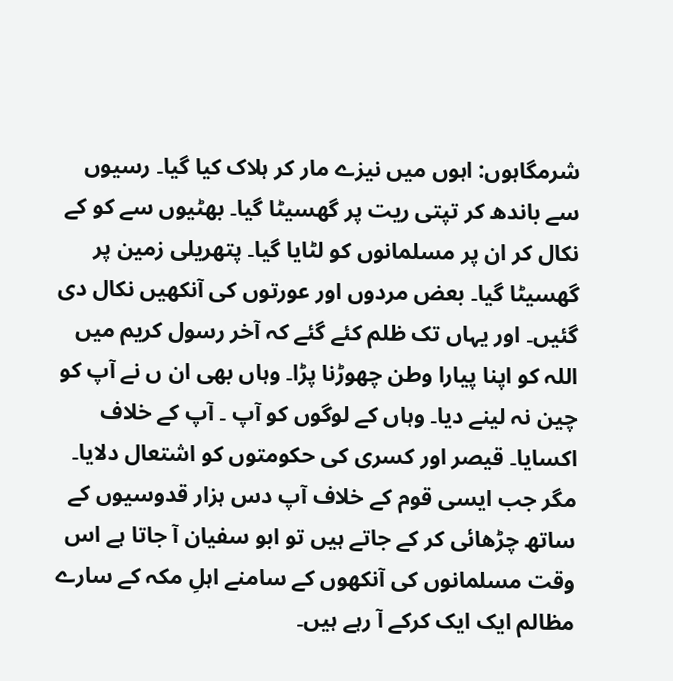شرمگاہوں: اہوں میں نیزے مار کر ہلاک کیا گیا۔ رسیوں سے باندھ کر تپتی ریت پر گھسیٹا گیا۔ بھٹیوں سے کو کے نکال کر ان پر مسلمانوں کو لٹایا گیا۔ پتھریلی زمین پر گھسیٹا گیا۔ بعض مردوں اور عورتوں کی آنکھیں نکال دی گئیں۔ اور یہاں تک ظلم کئے گئے کہ آخر رسول کریم میں اللہ کو اپنا پیارا وطن چھوڑنا پڑا۔ وہاں بھی ان ں نے آپ کو چین نہ لینے دیا۔ وہاں کے لوگوں کو آپ ۔ آپ کے خلاف اکسایا۔ قیصر اور کسری کی حکومتوں کو اشتعال دلایا۔ مگر جب ایسی قوم کے خلاف آپ دس ہزار قدوسیوں کے ساتھ چڑھائی کر کے جاتے ہیں تو ابو سفیان آ جاتا ہے اس وقت مسلمانوں کی آنکھوں کے سامنے اہلِ مکہ کے سارے مظالم ایک ایک کرکے آ رہے ہیں۔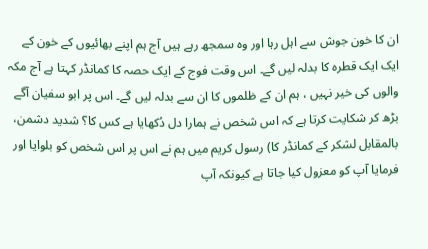ان کا خون جوش سے اہل رہا اور وہ سمجھ رہے ہیں آج ہم اپنے بھائیوں کے خون کے ایک ایک قطرہ کا بدلہ لیں گے۔ اس وقت فوج کے ایک حصہ کا کمانڈر کہتا ہے آج مکہ والوں کی خیر نہیں ، ہم ان کے ظلموں کا ان سے بدلہ لیں گے۔ اس پر ابو سفیان آگے بڑھ کر شکایت کرتا ہے کہ اس شخص نے ہمارا دل دُکھایا ہے کس کا؟ شدید دشمن، بالمقابل لشکر کے کمانڈر کا) رسول کریم میں ہم نے اس پر اس شخص کو بلوایا اور فرمایا آپ کو معزول کیا جاتا ہے کیونکہ آپ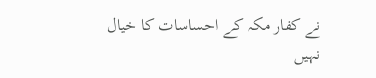نے کفار مکہ کے احساسات کا خیال نہیں